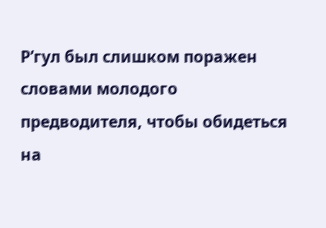Р’гул был слишком поражен словами молодого предводителя, чтобы обидеться на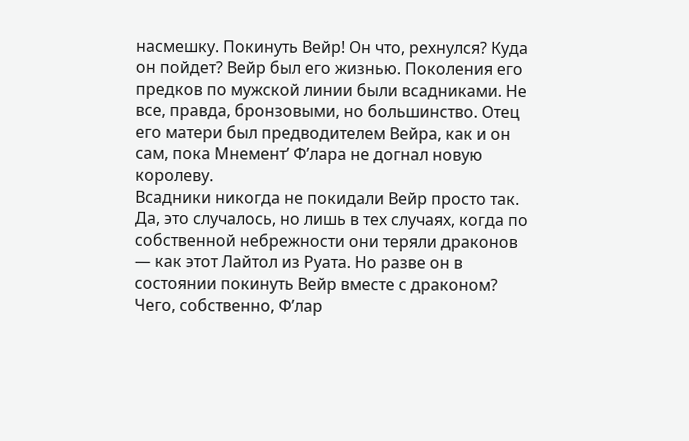насмешку. Покинуть Вейр! Он что, рехнулся? Куда он пойдет? Вейр был его жизнью. Поколения его предков по мужской линии были всадниками. Не все, правда, бронзовыми, но большинство. Отец его матери был предводителем Вейра, как и он сам, пока Мнемент’ Ф’лара не догнал новую королеву.
Всадники никогда не покидали Вейр просто так. Да, это случалось, но лишь в тех случаях, когда по собственной небрежности они теряли драконов — как этот Лайтол из Руата. Но разве он в состоянии покинуть Вейр вместе с драконом?
Чего, собственно, Ф’лар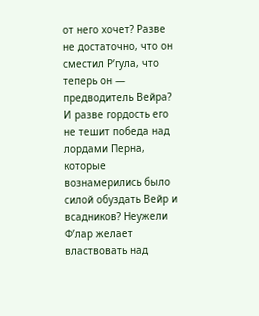от него хочет? Разве не достаточно, что он сместил Р’гула, что теперь он — предводитель Вейра? И разве гордость его не тешит победа над лордами Перна, которые вознамерились было силой обуздать Вейр и всадников? Неужели Ф’лар желает властвовать над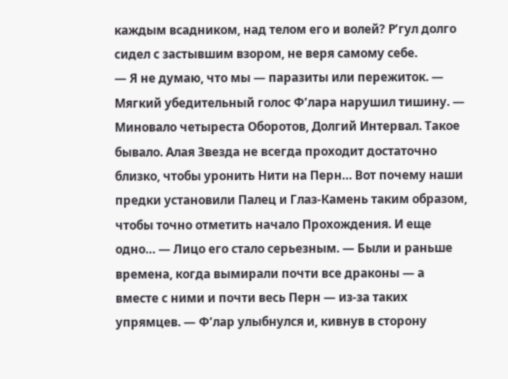каждым всадником, над телом его и волей? Р’гул долго сидел с застывшим взором, не веря самому себе.
— Я не думаю, что мы — паразиты или пережиток. — Мягкий убедительный голос Ф’лара нарушил тишину. — Миновало четыреста Оборотов, Долгий Интервал. Такое бывало. Алая Звезда не всегда проходит достаточно близко, чтобы уронить Нити на Перн… Вот почему наши предки установили Палец и Глаз-Камень таким образом, чтобы точно отметить начало Прохождения. И еще одно… — Лицо его стало серьезным. — Были и раньше времена, когда вымирали почти все драконы — а вместе с ними и почти весь Перн — из-за таких упрямцев. — Ф’лар улыбнулся и, кивнув в сторону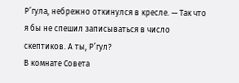Р’гула, небрежно откинулся в кресле. — Так что я бы не спешил записываться в число скептиков. А ты, Р’гул?
В комнате Совета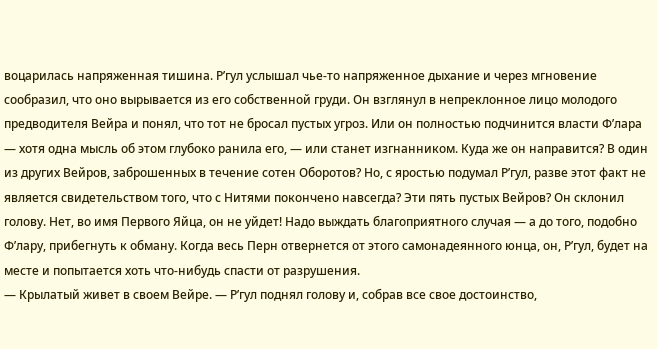воцарилась напряженная тишина. Р’гул услышал чье-то напряженное дыхание и через мгновение сообразил, что оно вырывается из его собственной груди. Он взглянул в непреклонное лицо молодого предводителя Вейра и понял, что тот не бросал пустых угроз. Или он полностью подчинится власти Ф’лара — хотя одна мысль об этом глубоко ранила его, — или станет изгнанником. Куда же он направится? В один из других Вейров, заброшенных в течение сотен Оборотов? Но, с яростью подумал Р’гул, разве этот факт не является свидетельством того, что с Нитями покончено навсегда? Эти пять пустых Вейров? Он склонил голову. Нет, во имя Первого Яйца, он не уйдет! Надо выждать благоприятного случая — а до того, подобно Ф’лару, прибегнуть к обману. Когда весь Перн отвернется от этого самонадеянного юнца, он, Р’гул, будет на месте и попытается хоть что-нибудь спасти от разрушения.
— Крылатый живет в своем Вейре. — Р’гул поднял голову и, собрав все свое достоинство,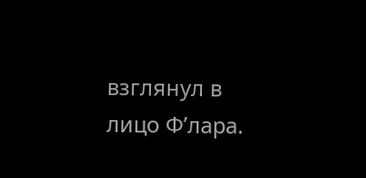взглянул в лицо Ф’лара.